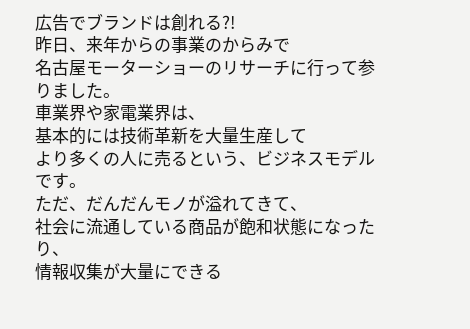広告でブランドは創れる?!
昨日、来年からの事業のからみで
名古屋モーターショーのリサーチに行って参りました。
車業界や家電業界は、
基本的には技術革新を大量生産して
より多くの人に売るという、ビジネスモデルです。
ただ、だんだんモノが溢れてきて、
社会に流通している商品が飽和状態になったり、
情報収集が大量にできる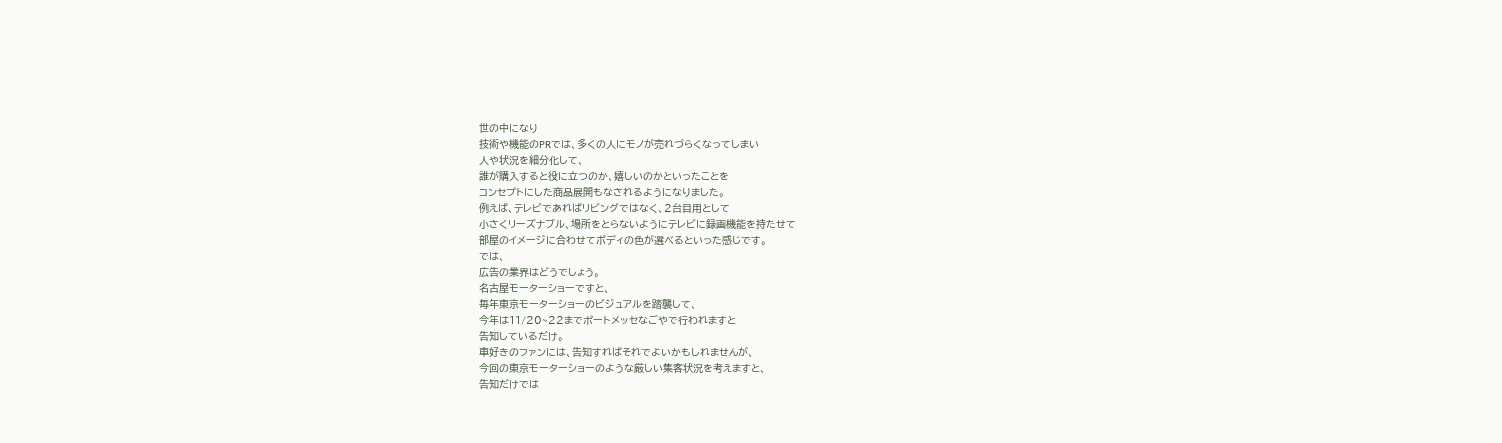世の中になり
技術や機能のPRでは、多くの人にモノが売れづらくなってしまい
人や状況を細分化して、
誰が購入すると役に立つのか、嬉しいのかといったことを
コンセプトにした商品展開もなされるようになりました。
例えば、テレビであればリビングではなく、2台目用として
小さくリーズナブル、場所をとらないようにテレビに録画機能を持たせて
部屋のイメージに合わせてボディの色が選べるといった感じです。
では、
広告の業界はどうでしょう。
名古屋モーターショーですと、
毎年東京モーターショーのビジュアルを踏襲して、
今年は11/20~22までポートメッセなごやで行われますと
告知しているだけ。
車好きのファンには、告知すればそれでよいかもしれませんが、
今回の東京モーターショーのような厳しい集客状況を考えますと、
告知だけでは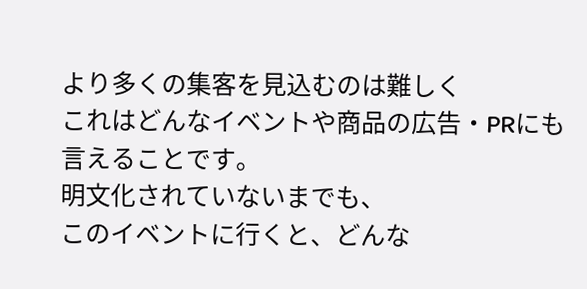より多くの集客を見込むのは難しく
これはどんなイベントや商品の広告・PRにも言えることです。
明文化されていないまでも、
このイベントに行くと、どんな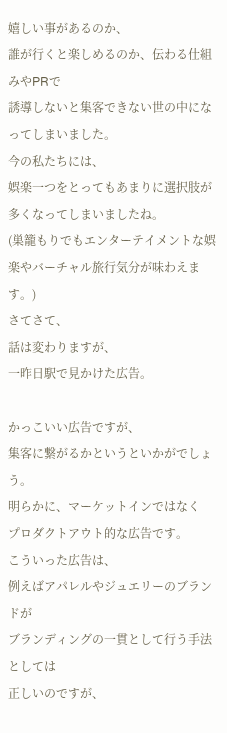嬉しい事があるのか、
誰が行くと楽しめるのか、伝わる仕組みやPRで
誘導しないと集客できない世の中になってしまいました。
今の私たちには、
娯楽一つをとってもあまりに選択肢が多くなってしまいましたね。
(巣籠もりでもエンターテイメントな娯楽やバーチャル旅行気分が味わえます。)
さてさて、
話は変わりますが、
一昨日駅で見かけた広告。

かっこいい広告ですが、
集客に繋がるかというといかがでしょう。
明らかに、マーケットインではなく
プロダクトアウト的な広告です。
こういった広告は、
例えばアパレルやジュエリーのブランドが
ブランディングの一貫として行う手法としては
正しいのですが、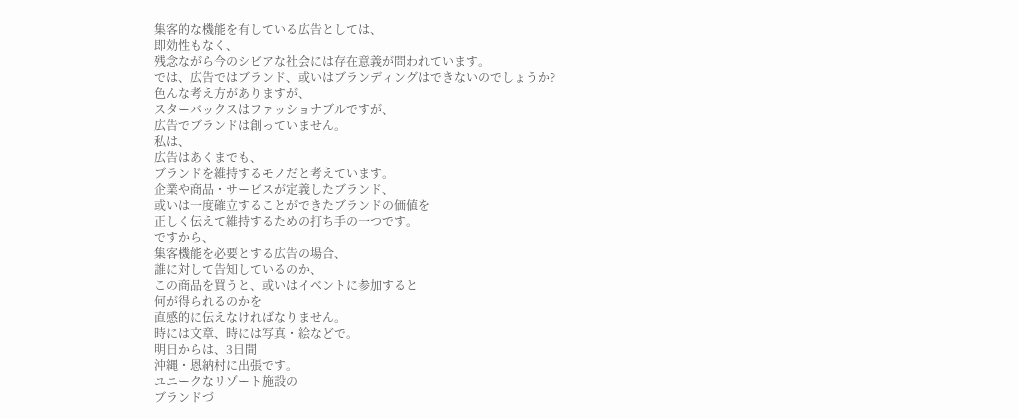集客的な機能を有している広告としては、
即効性もなく、
残念ながら今のシビアな社会には存在意義が問われています。
では、広告ではブランド、或いはブランディングはできないのでしょうか?
色んな考え方がありますが、
スターバックスはファッショナブルですが、
広告でブランドは創っていません。
私は、
広告はあくまでも、
ブランドを維持するモノだと考えています。
企業や商品・サービスが定義したブランド、
或いは一度確立することができたブランドの価値を
正しく伝えて維持するための打ち手の一つです。
ですから、
集客機能を必要とする広告の場合、
誰に対して告知しているのか、
この商品を買うと、或いはイベントに参加すると
何が得られるのかを
直感的に伝えなければなりません。
時には文章、時には写真・絵などで。
明日からは、3日間
沖縄・恩納村に出張です。
ユニークなリゾート施設の
ブランドづ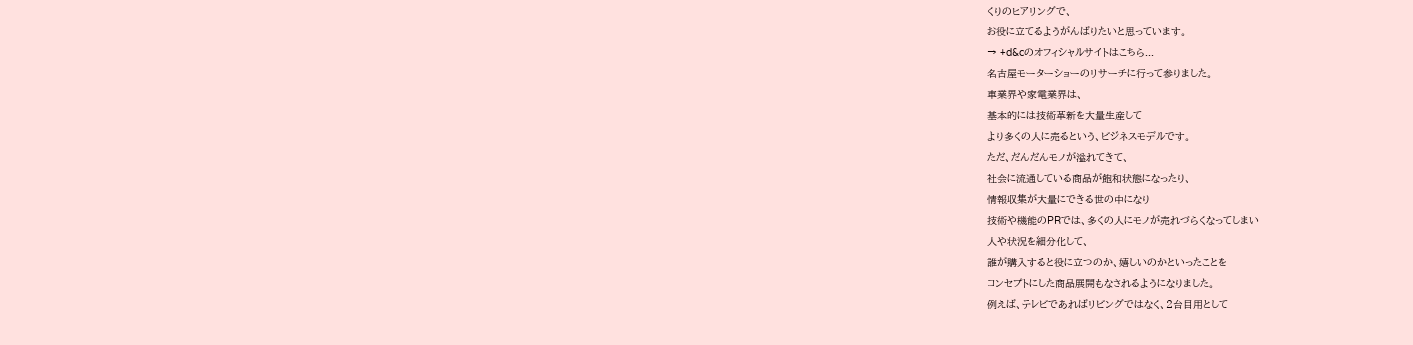くりのヒアリングで、
お役に立てるようがんばりたいと思っています。
→ +d&cのオフィシャルサイトはこちら...
名古屋モーターショーのリサーチに行って参りました。
車業界や家電業界は、
基本的には技術革新を大量生産して
より多くの人に売るという、ビジネスモデルです。
ただ、だんだんモノが溢れてきて、
社会に流通している商品が飽和状態になったり、
情報収集が大量にできる世の中になり
技術や機能のPRでは、多くの人にモノが売れづらくなってしまい
人や状況を細分化して、
誰が購入すると役に立つのか、嬉しいのかといったことを
コンセプトにした商品展開もなされるようになりました。
例えば、テレビであればリビングではなく、2台目用として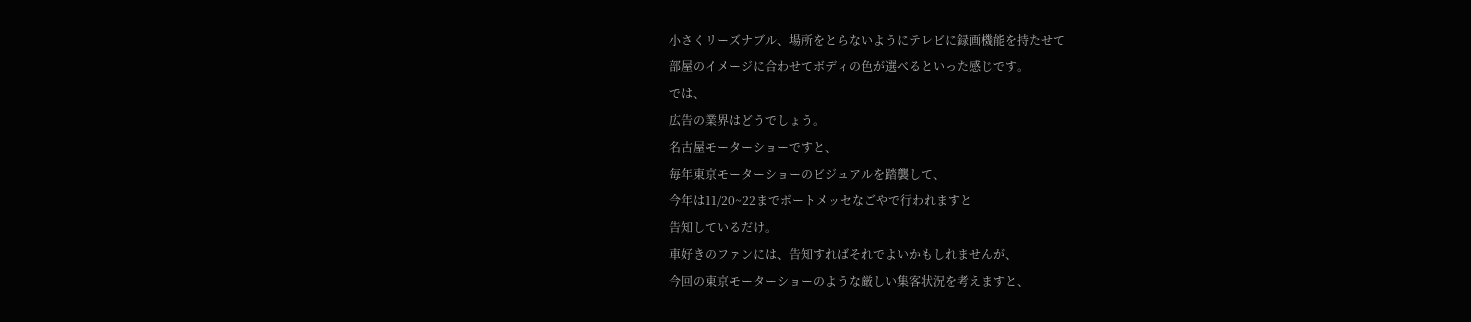小さくリーズナブル、場所をとらないようにテレビに録画機能を持たせて
部屋のイメージに合わせてボディの色が選べるといった感じです。
では、
広告の業界はどうでしょう。
名古屋モーターショーですと、
毎年東京モーターショーのビジュアルを踏襲して、
今年は11/20~22までポートメッセなごやで行われますと
告知しているだけ。
車好きのファンには、告知すればそれでよいかもしれませんが、
今回の東京モーターショーのような厳しい集客状況を考えますと、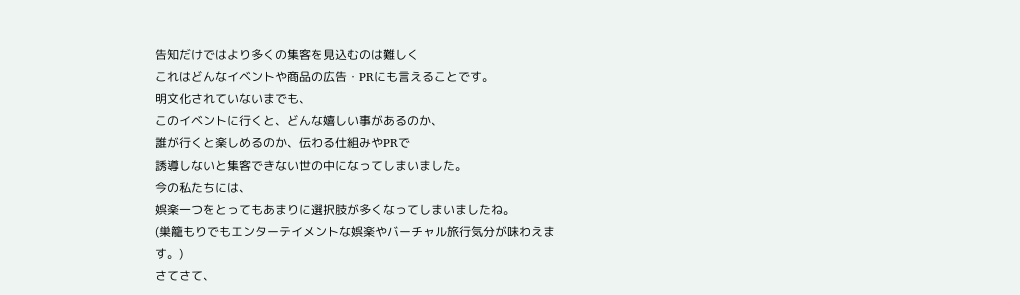告知だけではより多くの集客を見込むのは難しく
これはどんなイベントや商品の広告・PRにも言えることです。
明文化されていないまでも、
このイベントに行くと、どんな嬉しい事があるのか、
誰が行くと楽しめるのか、伝わる仕組みやPRで
誘導しないと集客できない世の中になってしまいました。
今の私たちには、
娯楽一つをとってもあまりに選択肢が多くなってしまいましたね。
(巣籠もりでもエンターテイメントな娯楽やバーチャル旅行気分が味わえます。)
さてさて、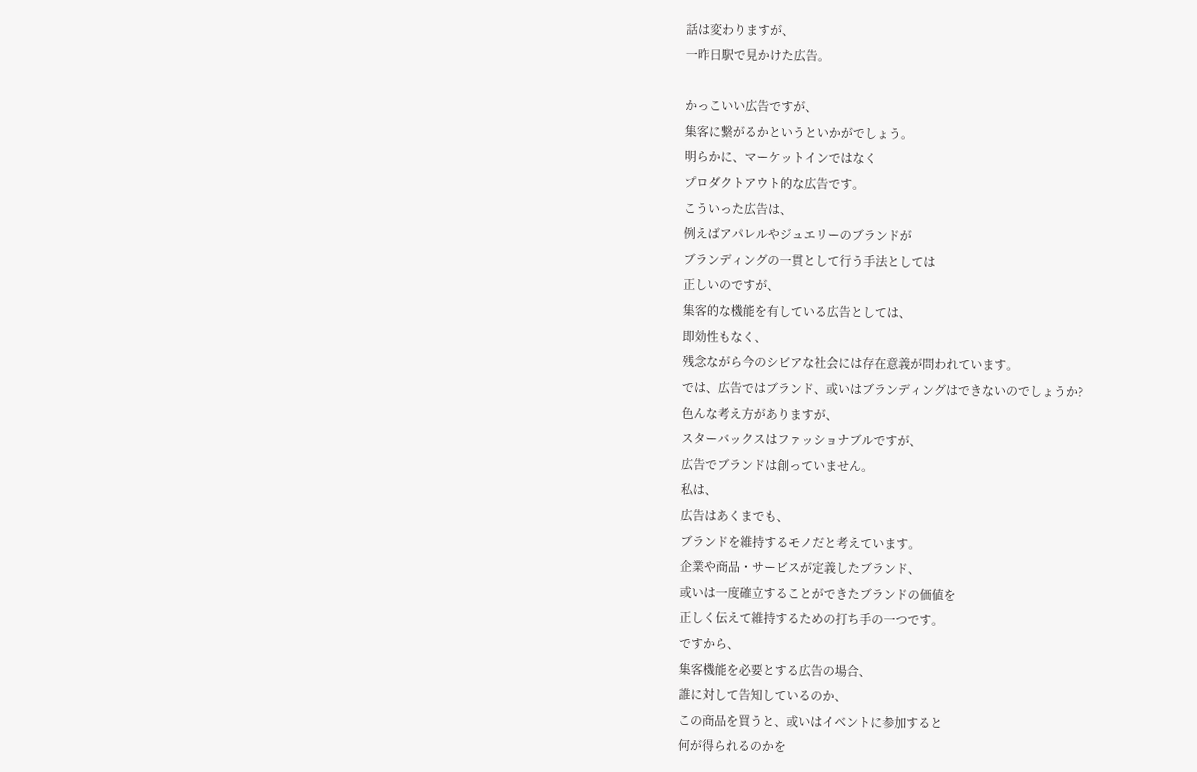話は変わりますが、
一昨日駅で見かけた広告。

かっこいい広告ですが、
集客に繋がるかというといかがでしょう。
明らかに、マーケットインではなく
プロダクトアウト的な広告です。
こういった広告は、
例えばアパレルやジュエリーのブランドが
ブランディングの一貫として行う手法としては
正しいのですが、
集客的な機能を有している広告としては、
即効性もなく、
残念ながら今のシビアな社会には存在意義が問われています。
では、広告ではブランド、或いはブランディングはできないのでしょうか?
色んな考え方がありますが、
スターバックスはファッショナブルですが、
広告でブランドは創っていません。
私は、
広告はあくまでも、
ブランドを維持するモノだと考えています。
企業や商品・サービスが定義したブランド、
或いは一度確立することができたブランドの価値を
正しく伝えて維持するための打ち手の一つです。
ですから、
集客機能を必要とする広告の場合、
誰に対して告知しているのか、
この商品を買うと、或いはイベントに参加すると
何が得られるのかを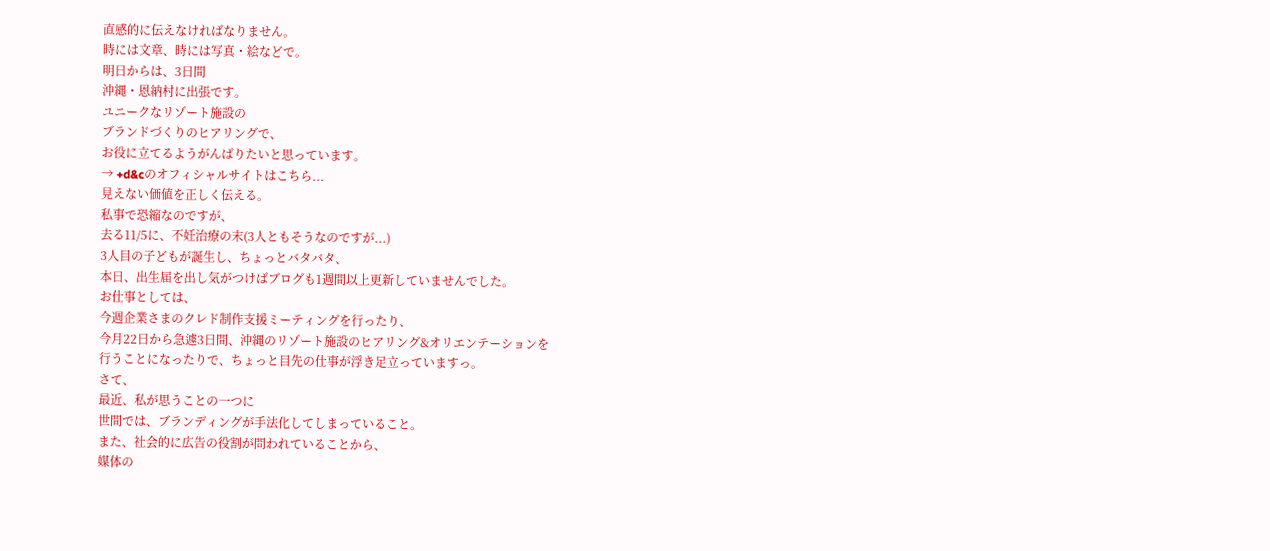直感的に伝えなければなりません。
時には文章、時には写真・絵などで。
明日からは、3日間
沖縄・恩納村に出張です。
ユニークなリゾート施設の
ブランドづくりのヒアリングで、
お役に立てるようがんばりたいと思っています。
→ +d&cのオフィシャルサイトはこちら...
見えない価値を正しく伝える。
私事で恐縮なのですが、
去る11/5に、不妊治療の末(3人ともそうなのですが...)
3人目の子どもが誕生し、ちょっとバタバタ、
本日、出生届を出し気がつけばブログも1週間以上更新していませんでした。
お仕事としては、
今週企業さまのクレド制作支援ミーティングを行ったり、
今月22日から急遽3日間、沖縄のリゾート施設のヒアリング&オリエンテーションを
行うことになったりで、ちょっと目先の仕事が浮き足立っていますっ。
さて、
最近、私が思うことの一つに
世間では、ブランディングが手法化してしまっていること。
また、社会的に広告の役割が問われていることから、
媒体の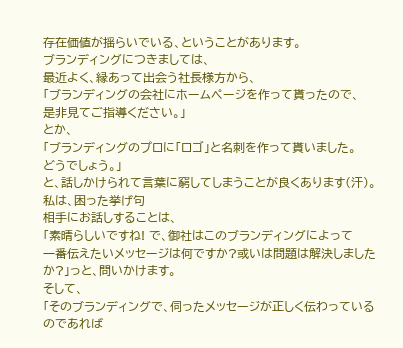存在価値が揺らいでいる、ということがあります。
ブランディングにつきましては、
最近よく、縁あって出会う社長様方から、
「ブランディングの会社にホームページを作って貰ったので、
是非見てご指導ください。」
とか、
「ブランディングのプロに「ロゴ」と名刺を作って貰いました。
どうでしょう。」
と、話しかけられて言葉に窮してしまうことが良くあります(汗)。
私は、困った挙げ句
相手にお話しすることは、
「素晴らしいですね! で、御社はこのブランディングによって
一番伝えたいメッセージは何ですか?或いは問題は解決しましたか?」っと、問いかけます。
そして、
「そのブランディングで、伺ったメッセージが正しく伝わっているのであれば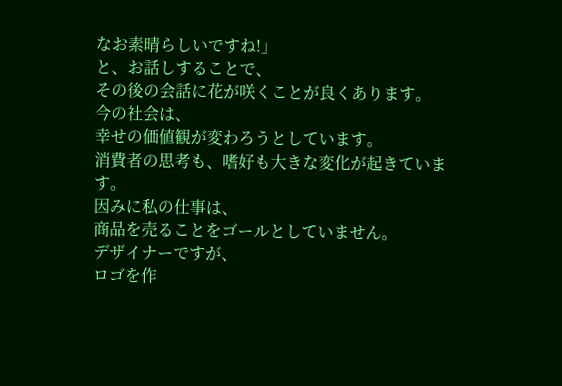なお素晴らしいですね!」
と、お話しすることで、
その後の会話に花が咲くことが良くあります。
今の社会は、
幸せの価値観が変わろうとしています。
消費者の思考も、嗜好も大きな変化が起きています。
因みに私の仕事は、
商品を売ることをゴールとしていません。
デザイナーですが、
ロゴを作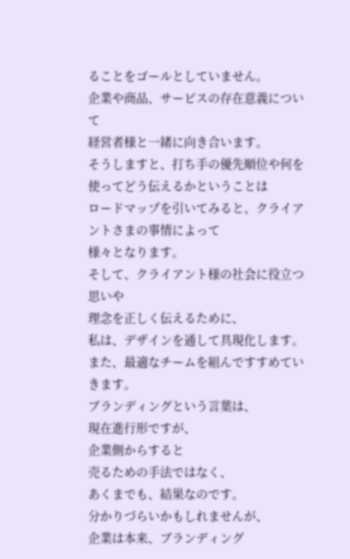ることをゴールとしていません。
企業や商品、サービスの存在意義について
経営者様と一緒に向き合います。
そうしますと、打ち手の優先順位や何を使ってどう伝えるかということは
ロードマップを引いてみると、クライアントさまの事情によって
様々となります。
そして、クライアント様の社会に役立つ思いや
理念を正しく伝えるために、
私は、デザインを通して具現化します。
また、最適なチームを組んですすめていきます。
ブランディングという言葉は、
現在進行形ですが、
企業側からすると
売るための手法ではなく、
あくまでも、結果なのです。
分かりづらいかもしれませんが、
企業は本来、ブランディング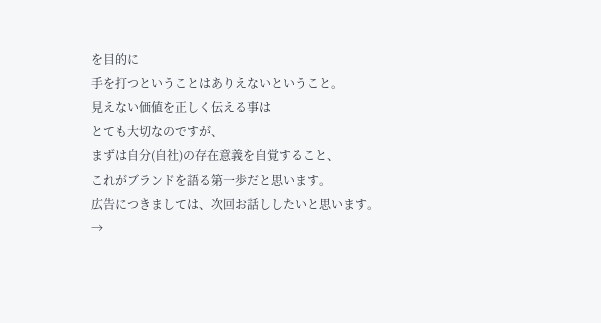を目的に
手を打つということはありえないということ。
見えない価値を正しく伝える事は
とても大切なのですが、
まずは自分(自社)の存在意義を自覚すること、
これがブランドを語る第一歩だと思います。
広告につきましては、次回お話ししたいと思います。
→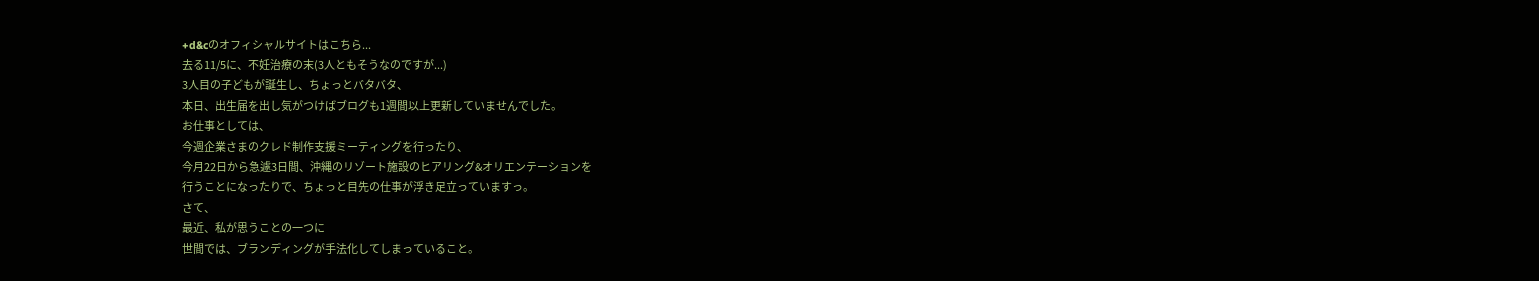+d&cのオフィシャルサイトはこちら...
去る11/5に、不妊治療の末(3人ともそうなのですが...)
3人目の子どもが誕生し、ちょっとバタバタ、
本日、出生届を出し気がつけばブログも1週間以上更新していませんでした。
お仕事としては、
今週企業さまのクレド制作支援ミーティングを行ったり、
今月22日から急遽3日間、沖縄のリゾート施設のヒアリング&オリエンテーションを
行うことになったりで、ちょっと目先の仕事が浮き足立っていますっ。
さて、
最近、私が思うことの一つに
世間では、ブランディングが手法化してしまっていること。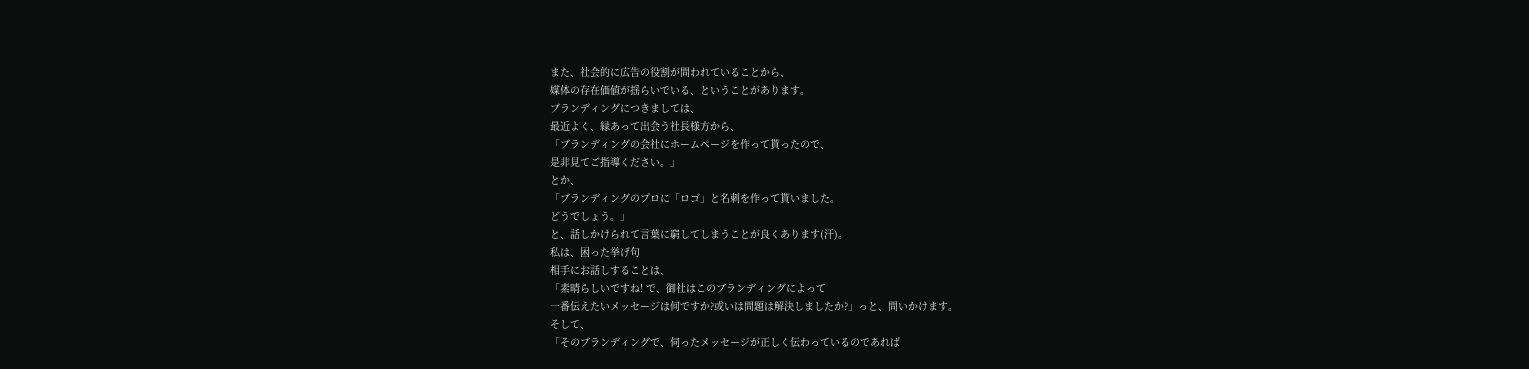また、社会的に広告の役割が問われていることから、
媒体の存在価値が揺らいでいる、ということがあります。
ブランディングにつきましては、
最近よく、縁あって出会う社長様方から、
「ブランディングの会社にホームページを作って貰ったので、
是非見てご指導ください。」
とか、
「ブランディングのプロに「ロゴ」と名刺を作って貰いました。
どうでしょう。」
と、話しかけられて言葉に窮してしまうことが良くあります(汗)。
私は、困った挙げ句
相手にお話しすることは、
「素晴らしいですね! で、御社はこのブランディングによって
一番伝えたいメッセージは何ですか?或いは問題は解決しましたか?」っと、問いかけます。
そして、
「そのブランディングで、伺ったメッセージが正しく伝わっているのであれば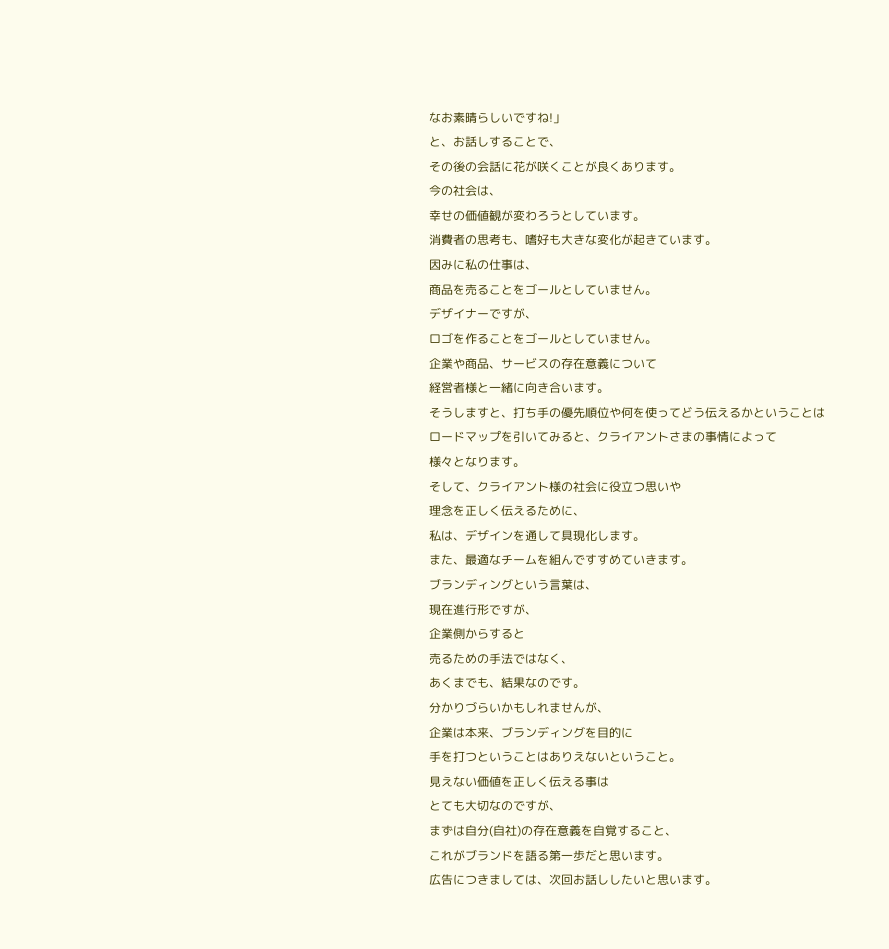なお素晴らしいですね!」
と、お話しすることで、
その後の会話に花が咲くことが良くあります。
今の社会は、
幸せの価値観が変わろうとしています。
消費者の思考も、嗜好も大きな変化が起きています。
因みに私の仕事は、
商品を売ることをゴールとしていません。
デザイナーですが、
ロゴを作ることをゴールとしていません。
企業や商品、サービスの存在意義について
経営者様と一緒に向き合います。
そうしますと、打ち手の優先順位や何を使ってどう伝えるかということは
ロードマップを引いてみると、クライアントさまの事情によって
様々となります。
そして、クライアント様の社会に役立つ思いや
理念を正しく伝えるために、
私は、デザインを通して具現化します。
また、最適なチームを組んですすめていきます。
ブランディングという言葉は、
現在進行形ですが、
企業側からすると
売るための手法ではなく、
あくまでも、結果なのです。
分かりづらいかもしれませんが、
企業は本来、ブランディングを目的に
手を打つということはありえないということ。
見えない価値を正しく伝える事は
とても大切なのですが、
まずは自分(自社)の存在意義を自覚すること、
これがブランドを語る第一歩だと思います。
広告につきましては、次回お話ししたいと思います。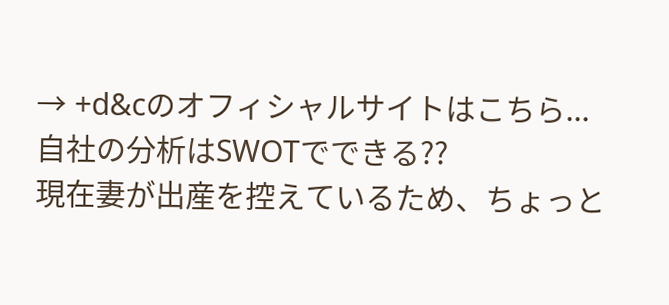→ +d&cのオフィシャルサイトはこちら...
自社の分析はSWOTでできる??
現在妻が出産を控えているため、ちょっと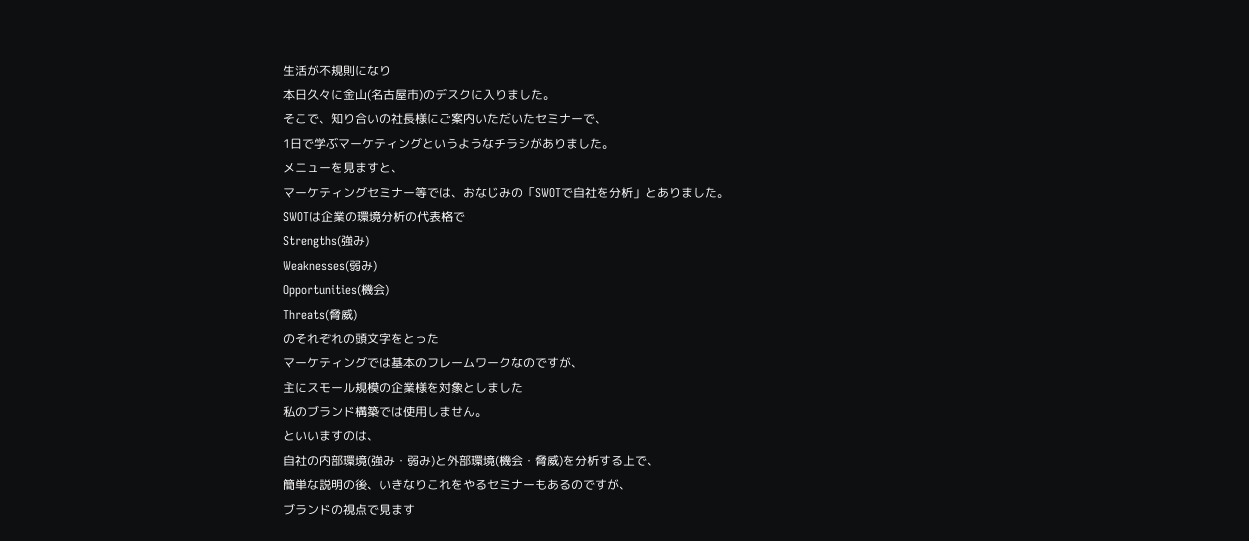生活が不規則になり
本日久々に金山(名古屋市)のデスクに入りました。
そこで、知り合いの社長様にご案内いただいたセミナーで、
1日で学ぶマーケティングというようなチラシがありました。
メニューを見ますと、
マーケティングセミナー等では、おなじみの「SWOTで自社を分析」とありました。
SWOTは企業の環境分析の代表格で
Strengths(強み)
Weaknesses(弱み)
Opportunities(機会)
Threats(脅威)
のそれぞれの頭文字をとった
マーケティングでは基本のフレームワークなのですが、
主にスモール規模の企業様を対象としました
私のブランド構築では使用しません。
といいますのは、
自社の内部環境(強み・弱み)と外部環境(機会・脅威)を分析する上で、
簡単な説明の後、いきなりこれをやるセミナーもあるのですが、
ブランドの視点で見ます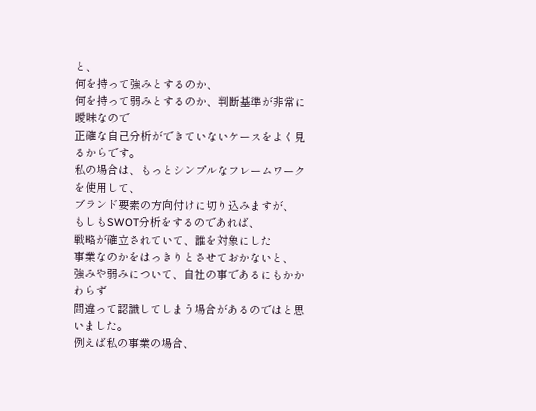と、
何を持って強みとするのか、
何を持って弱みとするのか、判断基準が非常に曖昧なので
正確な自己分析ができていないケースをよく見るからです。
私の場合は、もっとシンプルなフレームワークを使用して、
ブランド要素の方向付けに切り込みますが、
もしもSWOT分析をするのであれば、
戦略が確立されていて、誰を対象にした
事業なのかをはっきりとさせておかないと、
強みや弱みについて、自社の事であるにもかかわらず
間違って認識してしまう場合があるのではと思いました。
例えば私の事業の場合、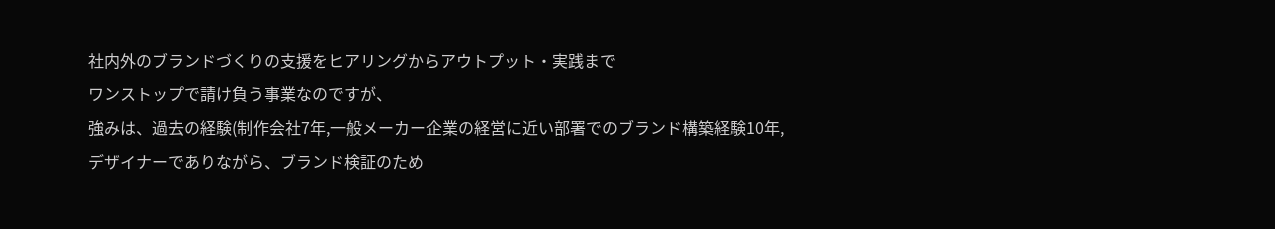社内外のブランドづくりの支援をヒアリングからアウトプット・実践まで
ワンストップで請け負う事業なのですが、
強みは、過去の経験(制作会社7年,一般メーカー企業の経営に近い部署でのブランド構築経験10年,
デザイナーでありながら、ブランド検証のため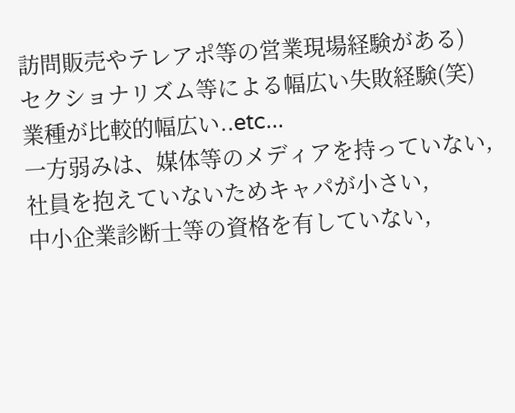訪問販売やテレアポ等の営業現場経験がある)
セクショナリズム等による幅広い失敗経験(笑)
業種が比較的幅広い..etc...
一方弱みは、媒体等のメディアを持っていない, 社員を抱えていないためキャパが小さい,
中小企業診断士等の資格を有していない,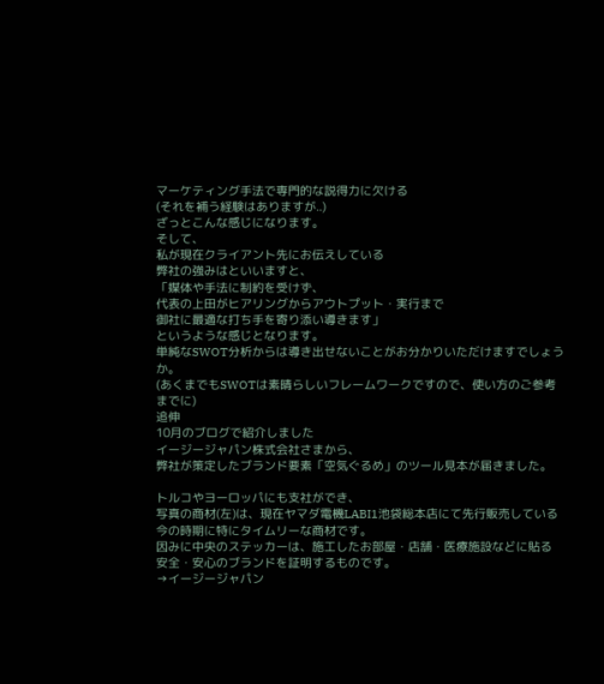マーケティング手法で専門的な説得力に欠ける
(それを補う経験はありますが..)
ざっとこんな感じになります。
そして、
私が現在クライアント先にお伝えしている
弊社の強みはといいますと、
「媒体や手法に制約を受けず、
代表の上田がヒアリングからアウトプット・実行まで
御社に最適な打ち手を寄り添い導きます」
というような感じとなります。
単純なSWOT分析からは導き出せないことがお分かりいただけますでしょうか。
(あくまでもSWOTは素晴らしいフレームワークですので、使い方のご参考までに)
追伸
10月のブログで紹介しました
イージージャパン株式会社さまから、
弊社が策定したブランド要素「空気ぐるめ」のツール見本が届きました。

トルコやヨーロッパにも支社ができ、
写真の商材(左)は、現在ヤマダ電機LABI1池袋総本店にて先行販売している
今の時期に特にタイムリーな商材です。
因みに中央のステッカーは、施工したお部屋・店舗・医療施設などに貼る
安全・安心のブランドを証明するものです。
→イージージャパン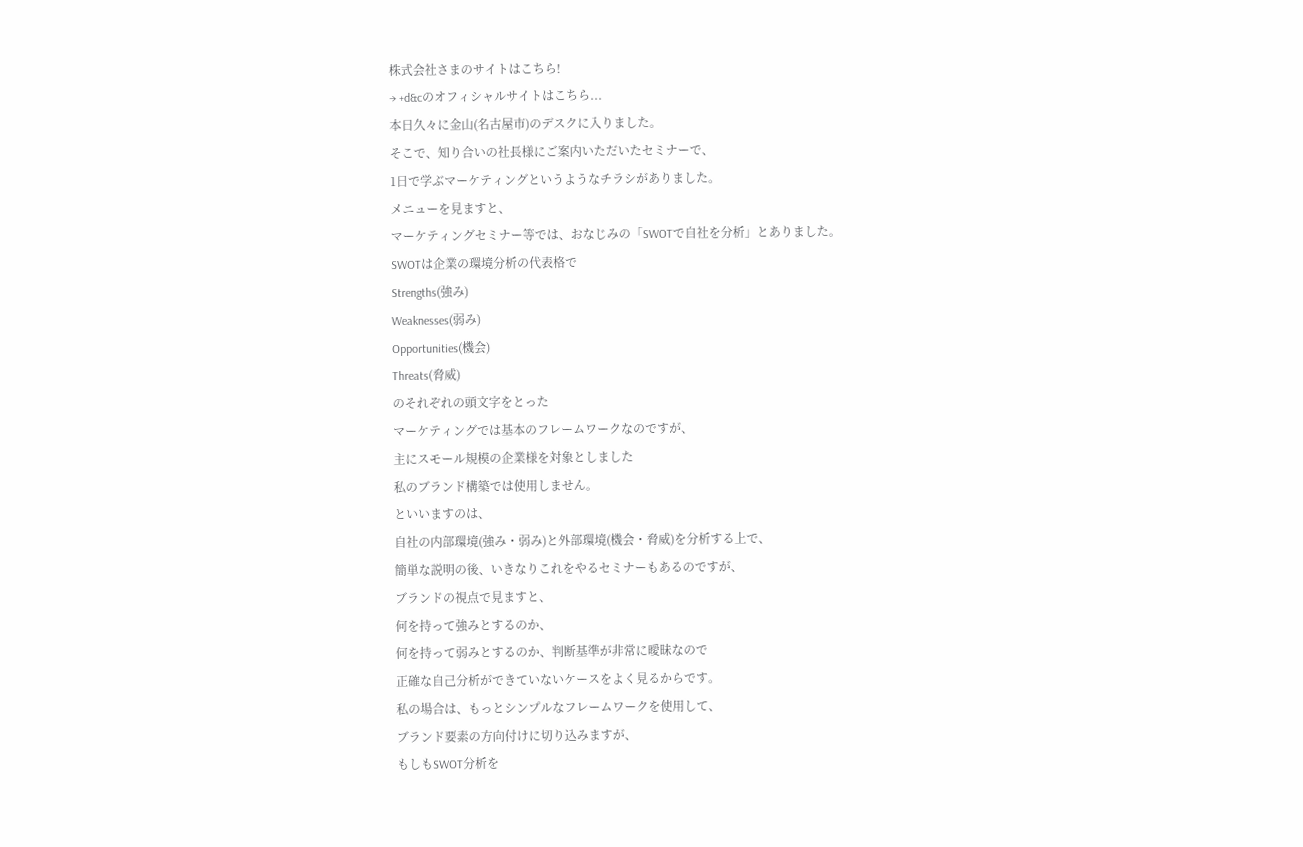株式会社さまのサイトはこちら!
→ +d&cのオフィシャルサイトはこちら...
本日久々に金山(名古屋市)のデスクに入りました。
そこで、知り合いの社長様にご案内いただいたセミナーで、
1日で学ぶマーケティングというようなチラシがありました。
メニューを見ますと、
マーケティングセミナー等では、おなじみの「SWOTで自社を分析」とありました。
SWOTは企業の環境分析の代表格で
Strengths(強み)
Weaknesses(弱み)
Opportunities(機会)
Threats(脅威)
のそれぞれの頭文字をとった
マーケティングでは基本のフレームワークなのですが、
主にスモール規模の企業様を対象としました
私のブランド構築では使用しません。
といいますのは、
自社の内部環境(強み・弱み)と外部環境(機会・脅威)を分析する上で、
簡単な説明の後、いきなりこれをやるセミナーもあるのですが、
ブランドの視点で見ますと、
何を持って強みとするのか、
何を持って弱みとするのか、判断基準が非常に曖昧なので
正確な自己分析ができていないケースをよく見るからです。
私の場合は、もっとシンプルなフレームワークを使用して、
ブランド要素の方向付けに切り込みますが、
もしもSWOT分析を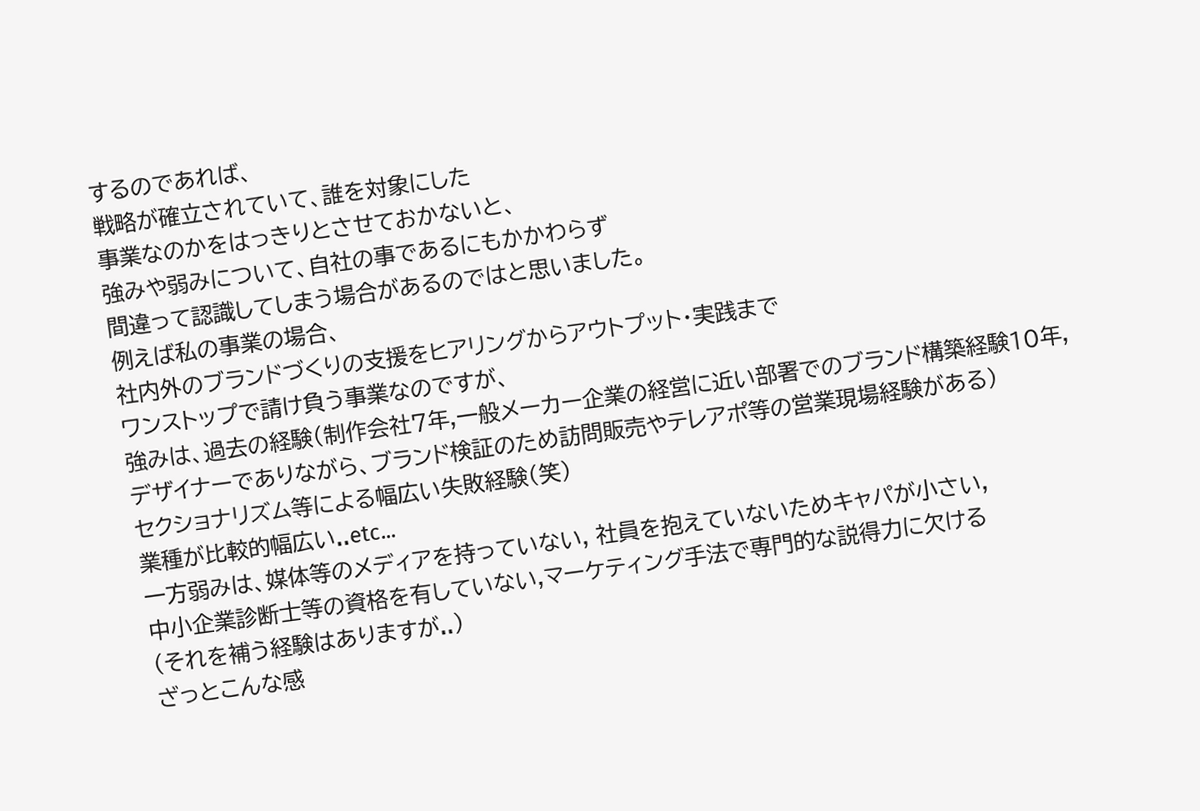するのであれば、
戦略が確立されていて、誰を対象にした
事業なのかをはっきりとさせておかないと、
強みや弱みについて、自社の事であるにもかかわらず
間違って認識してしまう場合があるのではと思いました。
例えば私の事業の場合、
社内外のブランドづくりの支援をヒアリングからアウトプット・実践まで
ワンストップで請け負う事業なのですが、
強みは、過去の経験(制作会社7年,一般メーカー企業の経営に近い部署でのブランド構築経験10年,
デザイナーでありながら、ブランド検証のため訪問販売やテレアポ等の営業現場経験がある)
セクショナリズム等による幅広い失敗経験(笑)
業種が比較的幅広い..etc...
一方弱みは、媒体等のメディアを持っていない, 社員を抱えていないためキャパが小さい,
中小企業診断士等の資格を有していない,マーケティング手法で専門的な説得力に欠ける
(それを補う経験はありますが..)
ざっとこんな感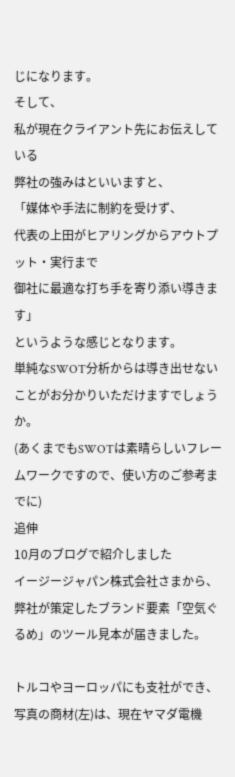じになります。
そして、
私が現在クライアント先にお伝えしている
弊社の強みはといいますと、
「媒体や手法に制約を受けず、
代表の上田がヒアリングからアウトプット・実行まで
御社に最適な打ち手を寄り添い導きます」
というような感じとなります。
単純なSWOT分析からは導き出せないことがお分かりいただけますでしょうか。
(あくまでもSWOTは素晴らしいフレームワークですので、使い方のご参考までに)
追伸
10月のブログで紹介しました
イージージャパン株式会社さまから、
弊社が策定したブランド要素「空気ぐるめ」のツール見本が届きました。

トルコやヨーロッパにも支社ができ、
写真の商材(左)は、現在ヤマダ電機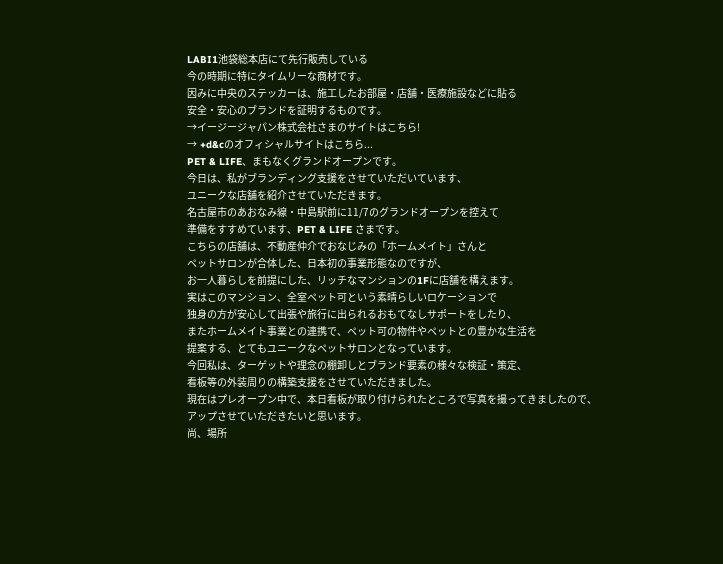LABI1池袋総本店にて先行販売している
今の時期に特にタイムリーな商材です。
因みに中央のステッカーは、施工したお部屋・店舗・医療施設などに貼る
安全・安心のブランドを証明するものです。
→イージージャパン株式会社さまのサイトはこちら!
→ +d&cのオフィシャルサイトはこちら...
PET & LIFE、まもなくグランドオープンです。
今日は、私がブランディング支援をさせていただいています、
ユニークな店舗を紹介させていただきます。
名古屋市のあおなみ線・中島駅前に11/7のグランドオープンを控えて
準備をすすめています、PET & LIFE さまです。
こちらの店舗は、不動産仲介でおなじみの「ホームメイト」さんと
ペットサロンが合体した、日本初の事業形態なのですが、
お一人暮らしを前提にした、リッチなマンションの1Fに店舗を構えます。
実はこのマンション、全室ペット可という素晴らしいロケーションで
独身の方が安心して出張や旅行に出られるおもてなしサポートをしたり、
またホームメイト事業との連携で、ペット可の物件やペットとの豊かな生活を
提案する、とてもユニークなペットサロンとなっています。
今回私は、ターゲットや理念の棚卸しとブランド要素の様々な検証・策定、
看板等の外装周りの構築支援をさせていただきました。
現在はプレオープン中で、本日看板が取り付けられたところで写真を撮ってきましたので、
アップさせていただきたいと思います。
尚、場所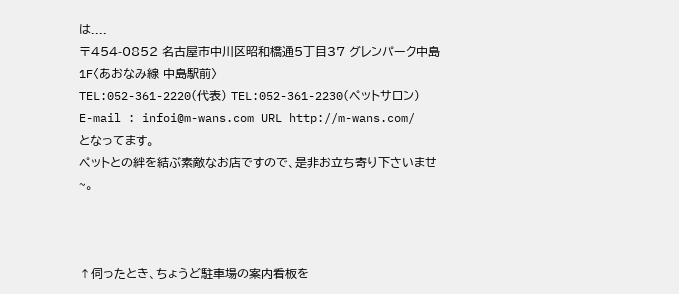は....
〒454-0852 名古屋市中川区昭和橋通5丁目37 グレンパーク中島1F〈あおなみ線 中島駅前〉
TEL:052-361-2220(代表) TEL:052-361-2230(ペットサロン)
E-mail : infoi@m-wans.com URL http://m-wans.com/
となってます。
ペットとの絆を結ぶ素敵なお店ですので、是非お立ち寄り下さいませ~。



↑伺ったとき、ちょうど駐車場の案内看板を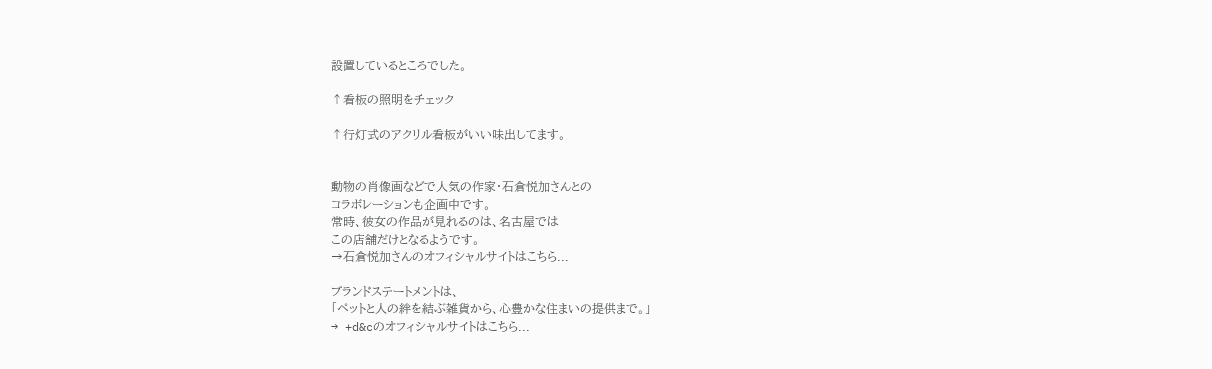設置しているところでした。

↑看板の照明をチェック

↑行灯式のアクリル看板がいい味出してます。


動物の肖像画などで人気の作家・石倉悦加さんとの
コラボレーションも企画中です。
常時、彼女の作品が見れるのは、名古屋では
この店舗だけとなるようです。
→石倉悦加さんのオフィシャルサイトはこちら...

ブランドステートメントは、
「ペットと人の絆を結ぶ雑貨から、心豊かな住まいの提供まで。」
→ +d&cのオフィシャルサイトはこちら...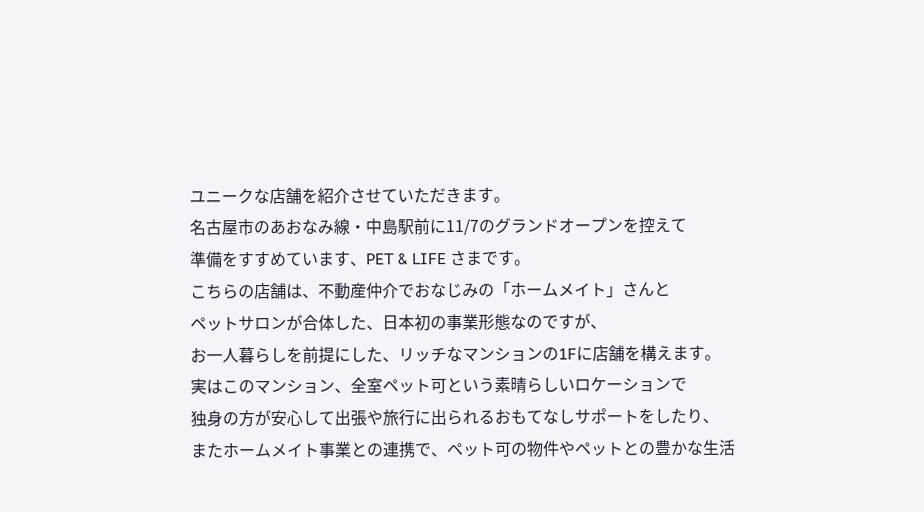ユニークな店舗を紹介させていただきます。
名古屋市のあおなみ線・中島駅前に11/7のグランドオープンを控えて
準備をすすめています、PET & LIFE さまです。
こちらの店舗は、不動産仲介でおなじみの「ホームメイト」さんと
ペットサロンが合体した、日本初の事業形態なのですが、
お一人暮らしを前提にした、リッチなマンションの1Fに店舗を構えます。
実はこのマンション、全室ペット可という素晴らしいロケーションで
独身の方が安心して出張や旅行に出られるおもてなしサポートをしたり、
またホームメイト事業との連携で、ペット可の物件やペットとの豊かな生活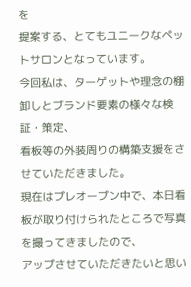を
提案する、とてもユニークなペットサロンとなっています。
今回私は、ターゲットや理念の棚卸しとブランド要素の様々な検証・策定、
看板等の外装周りの構築支援をさせていただきました。
現在はプレオープン中で、本日看板が取り付けられたところで写真を撮ってきましたので、
アップさせていただきたいと思い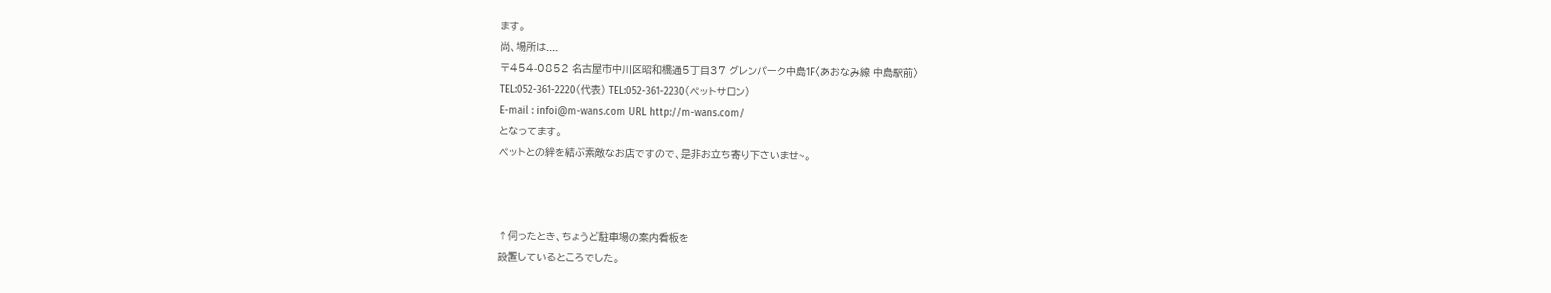ます。
尚、場所は....
〒454-0852 名古屋市中川区昭和橋通5丁目37 グレンパーク中島1F〈あおなみ線 中島駅前〉
TEL:052-361-2220(代表) TEL:052-361-2230(ペットサロン)
E-mail : infoi@m-wans.com URL http://m-wans.com/
となってます。
ペットとの絆を結ぶ素敵なお店ですので、是非お立ち寄り下さいませ~。



↑伺ったとき、ちょうど駐車場の案内看板を
設置しているところでした。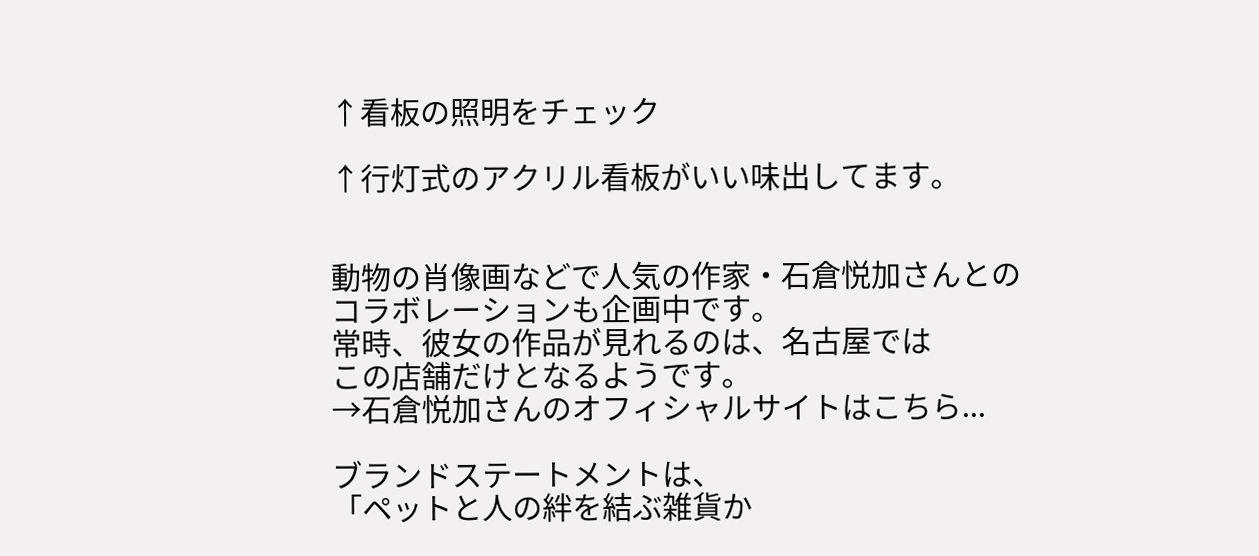↑看板の照明をチェック

↑行灯式のアクリル看板がいい味出してます。


動物の肖像画などで人気の作家・石倉悦加さんとの
コラボレーションも企画中です。
常時、彼女の作品が見れるのは、名古屋では
この店舗だけとなるようです。
→石倉悦加さんのオフィシャルサイトはこちら...

ブランドステートメントは、
「ペットと人の絆を結ぶ雑貨か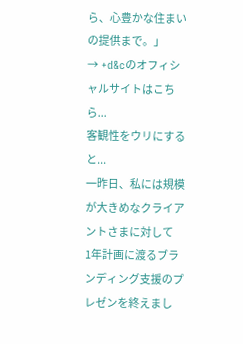ら、心豊かな住まいの提供まで。」
→ +d&cのオフィシャルサイトはこちら...
客観性をウリにすると...
一昨日、私には規模が大きめなクライアントさまに対して
1年計画に渡るブランディング支援のプレゼンを終えまし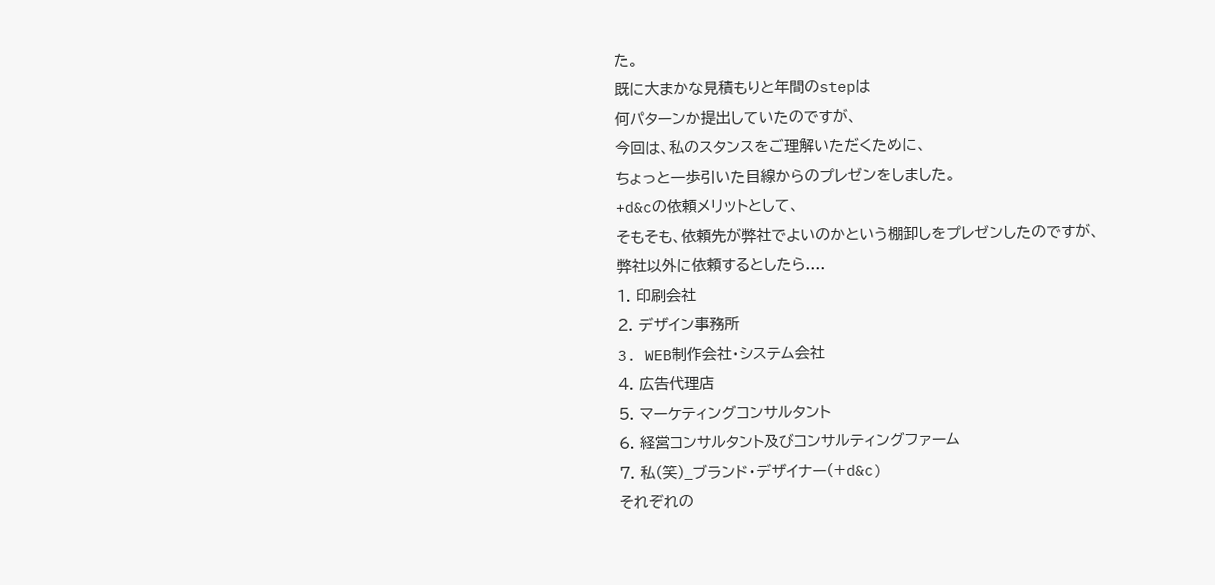た。
既に大まかな見積もりと年間のstepは
何パターンか提出していたのですが、
今回は、私のスタンスをご理解いただくために、
ちょっと一歩引いた目線からのプレゼンをしました。
+d&cの依頼メリットとして、
そもそも、依頼先が弊社でよいのかという棚卸しをプレゼンしたのですが、
弊社以外に依頼するとしたら....
1. 印刷会社
2. デザイン事務所
3. WEB制作会社・システム会社
4. 広告代理店
5. マーケティングコンサルタント
6. 経営コンサルタント及びコンサルティングファーム
7. 私(笑)_ブランド・デザイナー(+d&c)
それぞれの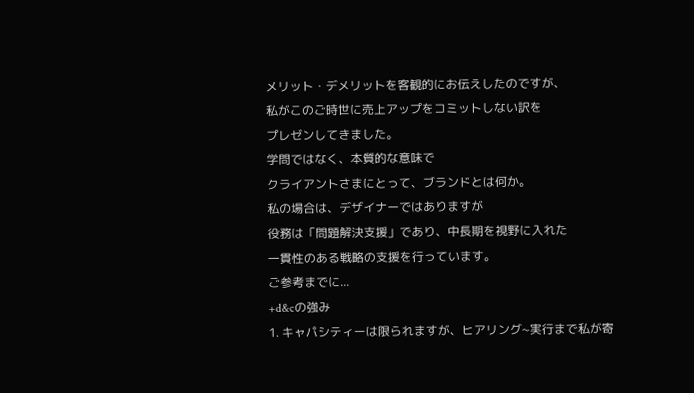メリット・デメリットを客観的にお伝えしたのですが、
私がこのご時世に売上アップをコミットしない訳を
プレゼンしてきました。
学問ではなく、本質的な意味で
クライアントさまにとって、ブランドとは何か。
私の場合は、デザイナーではありますが
役務は「問題解決支援」であり、中長期を視野に入れた
一貫性のある戦略の支援を行っています。
ご参考までに...
+d&cの強み
1. キャパシティーは限られますが、ヒアリング~実行まで私が寄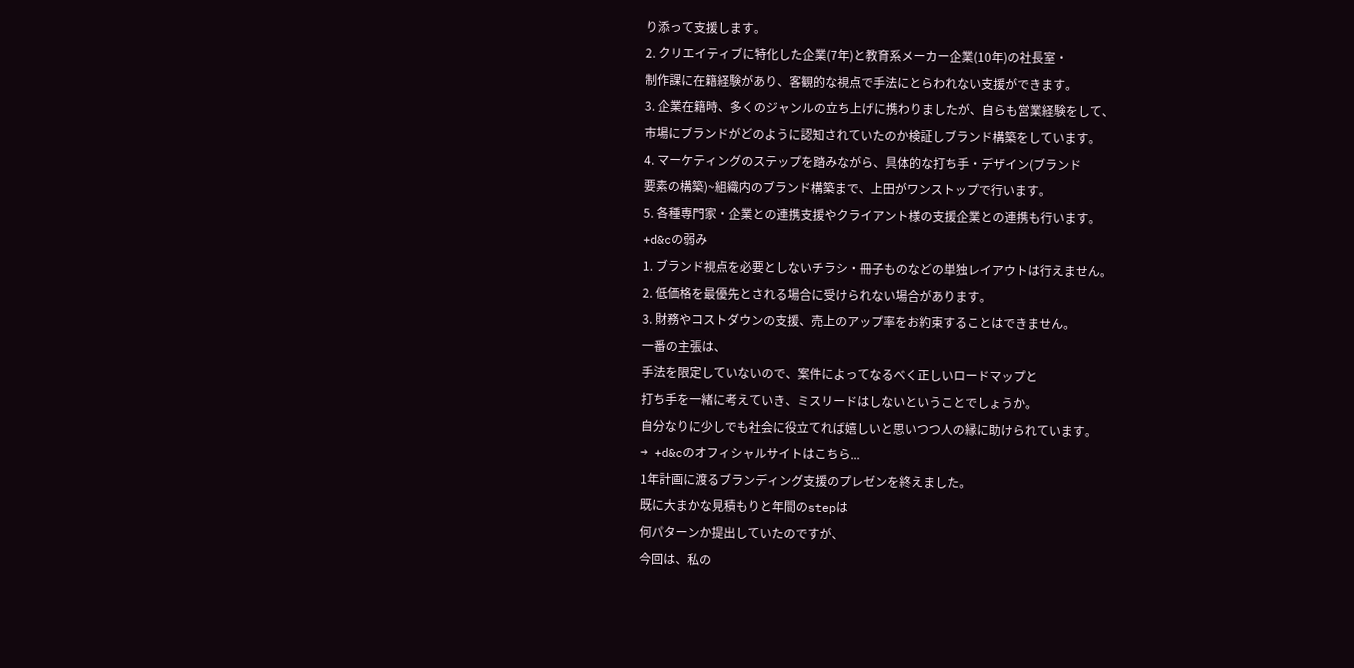り添って支援します。
2. クリエイティブに特化した企業(7年)と教育系メーカー企業(10年)の社長室・
制作課に在籍経験があり、客観的な視点で手法にとらわれない支援ができます。
3. 企業在籍時、多くのジャンルの立ち上げに携わりましたが、自らも営業経験をして、
市場にブランドがどのように認知されていたのか検証しブランド構築をしています。
4. マーケティングのステップを踏みながら、具体的な打ち手・デザイン(ブランド
要素の構築)~組織内のブランド構築まで、上田がワンストップで行います。
5. 各種専門家・企業との連携支援やクライアント様の支援企業との連携も行います。
+d&cの弱み
1. ブランド視点を必要としないチラシ・冊子ものなどの単独レイアウトは行えません。
2. 低価格を最優先とされる場合に受けられない場合があります。
3. 財務やコストダウンの支援、売上のアップ率をお約束することはできません。
一番の主張は、
手法を限定していないので、案件によってなるべく正しいロードマップと
打ち手を一緒に考えていき、ミスリードはしないということでしょうか。
自分なりに少しでも社会に役立てれば嬉しいと思いつつ人の縁に助けられています。
→ +d&cのオフィシャルサイトはこちら...
1年計画に渡るブランディング支援のプレゼンを終えました。
既に大まかな見積もりと年間のstepは
何パターンか提出していたのですが、
今回は、私の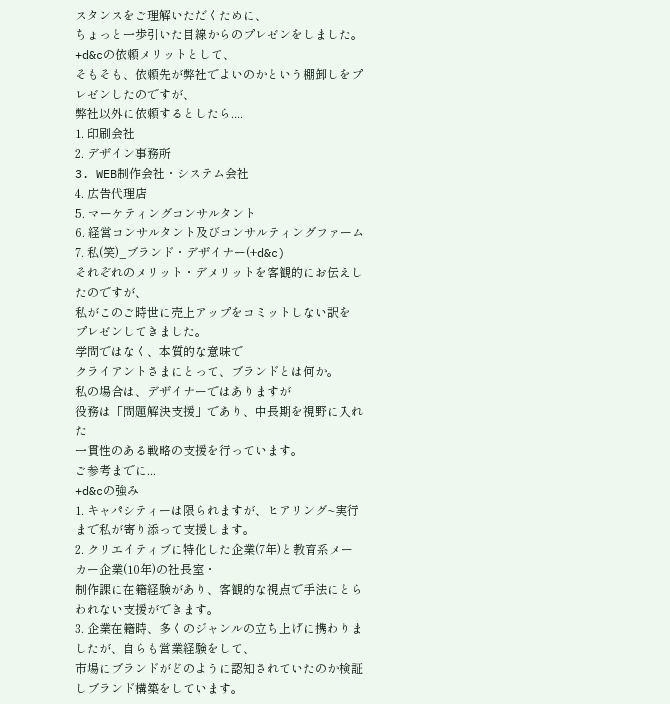スタンスをご理解いただくために、
ちょっと一歩引いた目線からのプレゼンをしました。
+d&cの依頼メリットとして、
そもそも、依頼先が弊社でよいのかという棚卸しをプレゼンしたのですが、
弊社以外に依頼するとしたら....
1. 印刷会社
2. デザイン事務所
3. WEB制作会社・システム会社
4. 広告代理店
5. マーケティングコンサルタント
6. 経営コンサルタント及びコンサルティングファーム
7. 私(笑)_ブランド・デザイナー(+d&c)
それぞれのメリット・デメリットを客観的にお伝えしたのですが、
私がこのご時世に売上アップをコミットしない訳を
プレゼンしてきました。
学問ではなく、本質的な意味で
クライアントさまにとって、ブランドとは何か。
私の場合は、デザイナーではありますが
役務は「問題解決支援」であり、中長期を視野に入れた
一貫性のある戦略の支援を行っています。
ご参考までに...
+d&cの強み
1. キャパシティーは限られますが、ヒアリング~実行まで私が寄り添って支援します。
2. クリエイティブに特化した企業(7年)と教育系メーカー企業(10年)の社長室・
制作課に在籍経験があり、客観的な視点で手法にとらわれない支援ができます。
3. 企業在籍時、多くのジャンルの立ち上げに携わりましたが、自らも営業経験をして、
市場にブランドがどのように認知されていたのか検証しブランド構築をしています。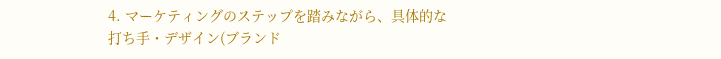4. マーケティングのステップを踏みながら、具体的な打ち手・デザイン(ブランド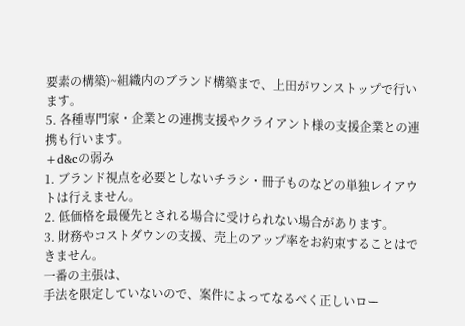要素の構築)~組織内のブランド構築まで、上田がワンストップで行います。
5. 各種専門家・企業との連携支援やクライアント様の支援企業との連携も行います。
+d&cの弱み
1. ブランド視点を必要としないチラシ・冊子ものなどの単独レイアウトは行えません。
2. 低価格を最優先とされる場合に受けられない場合があります。
3. 財務やコストダウンの支援、売上のアップ率をお約束することはできません。
一番の主張は、
手法を限定していないので、案件によってなるべく正しいロー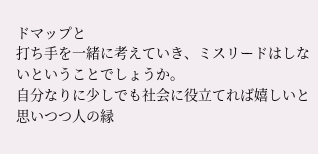ドマップと
打ち手を一緒に考えていき、ミスリードはしないということでしょうか。
自分なりに少しでも社会に役立てれば嬉しいと思いつつ人の縁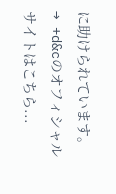に助けられています。
→ +d&cのオフィシャルサイトはこちら...